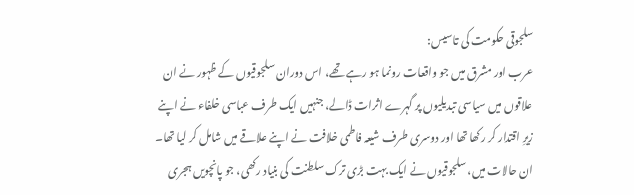سلجوقی حکومت کی تاسیس:
عرب اور مشرق میں جو واقعات رونما ہو رہے تھے، اس دوران سلجوقیوں کے ظہور نے ان علاقوں میں سیاسی تبدیلیوں پر گہرے اثرات ڈالے، جنہیں ایک طرف عباسی خلفاء نے اپنے زیرِ اقتدار کر رکھا تھا اور دوسری طرف شیعہ فاطمی خلافت نے اپنے علاقے میں شامل کر لیا تھا۔
ان حالات میں، سلجوقیوں نے ایک بہت بڑی ترک سلطنت کی بنیاد رکھی، جو پانچویں ہجری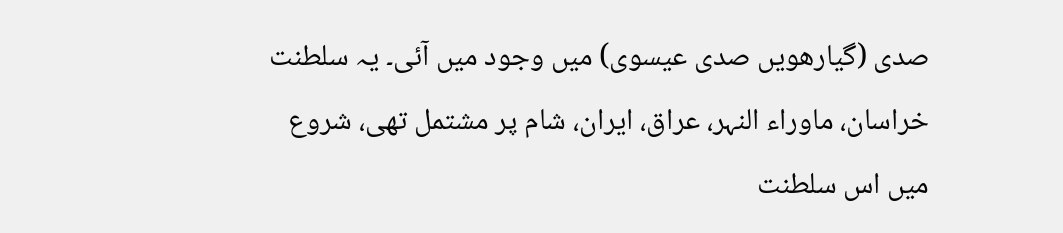صدی (گیارھویں صدی عیسوی) میں وجود میں آئی۔ یہ سلطنت خراسان، ماوراء النہر، عراق، ایران، شام پر مشتمل تھی، شروع میں اس سلطنت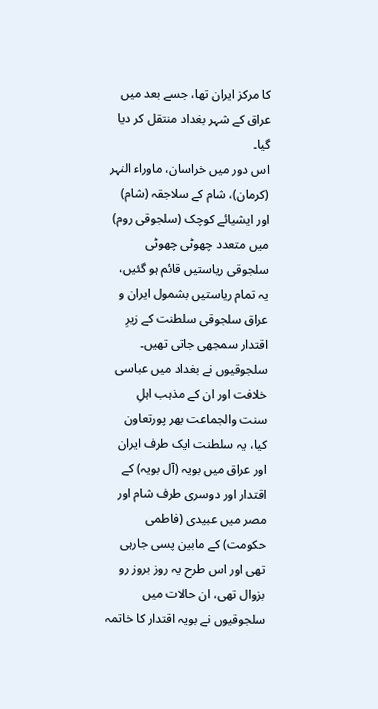کا مرکز ایران تھا، جسے بعد میں عراق کے شہر بغداد منتقل کر دیا گیا۔
اس دور میں خراسان، ماوراء النہر (کرمان)، شام کے سلاجقہ (شام) اور ایشیائے کوچک (سلجوقی روم) میں متعدد چھوٹی چھوٹی سلجوقی ریاستیں قائم ہو گئیں، یہ تمام ریاستیں بشمول ایران و عراق سلجوقی سلطنت کے زیرِ اقتدار سمجھی جاتی تھیں۔
سلجوقیوں نے بغداد میں عباسی خلافت اور ان کے مذہب اہلِ سنت والجماعت بھر پورتعاون کیا، یہ سلطنت ایک طرف ایران اور عراق میں بویہ (آل بویہ) کے اقتدار اور دوسری طرف شام اور مصر میں عبیدی (فاطمی حکومت) کے مابین پسی جارہی تھی اور اس طرح یہ روز بروز رو بزوال تھی، ان حالات میں سلجوقیوں نے بویہ اقتدار کا خاتمہ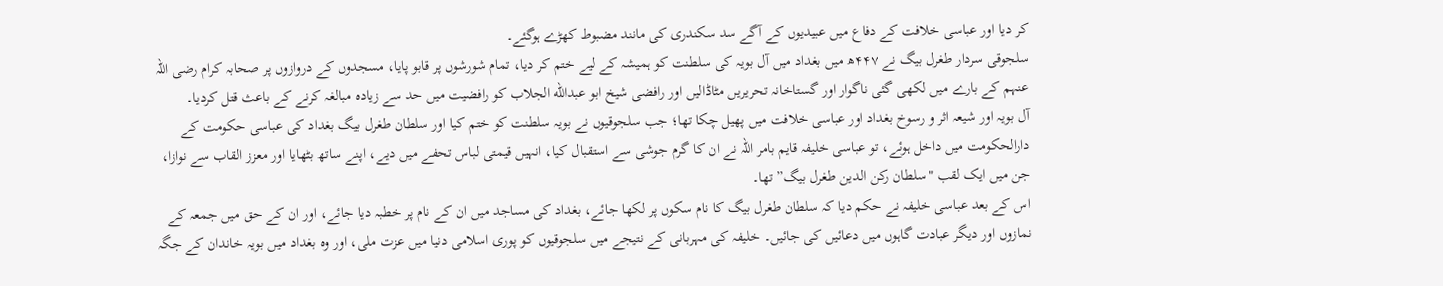کر دیا اور عباسی خلافت کے دفاع میں عبیدیوں کے آگے سد سکندری کی مانند مضبوط کھڑے ہوگئے۔
سلجوقی سردار طغرل بیگ نے ۴۴۷ھ میں بغداد میں آل بویہ کی سلطنت کو ہمیشہ کے لیے ختم کر دیا، تمام شورشوں پر قابو پایا، مسجدوں کے دروازوں پر صحابہ کرام رضی اللہ عنہم کے بارے میں لکھی گئی ناگوار اور گستاخانہ تحریریں مٹاڈالیں اور رافضی شیخ ابو عبدالله الجلاب کو رافضیت میں حد سے زیادہ مبالغہ کرنے کے باعث قتل کردیا۔
آل بویہ اور شیعہ اثر و رسوخ بغداد اور عباسی خلافت میں پھیل چکا تھا؛ جب سلجوقیوں نے بویہ سلطنت کو ختم کیا اور سلطان طغرل بیگ بغداد کی عباسی حکومت کے دارالحکومت میں داخل ہوئے، تو عباسی خلیفہ قایم بامر اللہ نے ان کا گرم جوشی سے استقبال کیا، انہیں قیمتی لباس تحفے میں دیے، اپنے ساتھ بٹھایا اور معزز القاب سے نوازا، جن میں ایک لقب "سلطان رکن الدین طغرل بیگ” تھا۔
اس کے بعد عباسی خلیفہ نے حکم دیا کہ سلطان طغرل بیگ کا نام سکوں پر لکھا جائے، بغداد کی مساجد میں ان کے نام پر خطبہ دیا جائے، اور ان کے حق میں جمعہ کے نمازوں اور دیگر عبادت گاہوں میں دعائیں کی جائیں۔ خلیفہ کی مہربانی کے نتیجے میں سلجوقیوں کو پوری اسلامی دنیا میں عزت ملی، اور وہ بغداد میں بویہ خاندان کے جگہ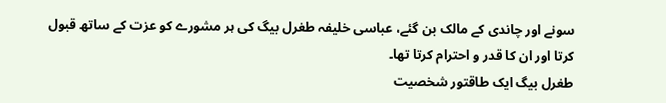سونے اور چاندی کے مالک بن گئے، عباسی خلیفہ طغرل بیگ کی ہر مشورے کو عزت کے ساتھ قبول کرتا اور ان کا قدر و احترام کرتا تھا۔
طغرل بیگ ایک طاقتور شخصیت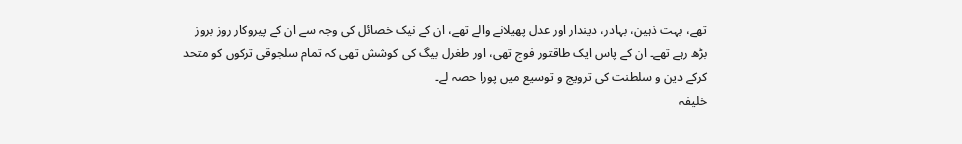تھے، بہت ذہین، بہادر، دیندار اور عدل پھیلانے والے تھے، ان کے نیک خصائل کی وجہ سے ان کے پیروکار روز بروز بڑھ رہے تھے۔ ان کے پاس ایک طاقتور فوج تھی، اور طغرل بیگ کی کوشش تھی کہ تمام سلجوقی ترکوں کو متحد کرکے دین و سلطنت کی ترویج و توسیع میں پورا حصہ لے۔
خلیفہ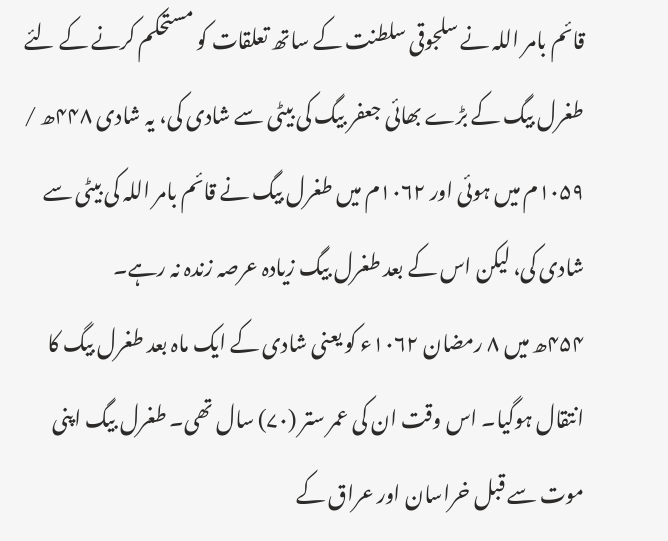قائم بامر اللہ نے سلجوقی سلطنت کے ساتھ تعلقات کو مستحکم کرنے کے لئے طغرل بیگ کے بڑے بھائی جعفر بیگ کی بیٹی سے شادی کی، یہ شادی ۴۴۸ھ / ۱۰۵۹م میں ہوئی اور ۱۰۶۲م میں طغرل بیگ نے قائم بامر اللہ کی بیٹی سے شادی کی، لیکن اس کے بعد طغرل بیگ زیادہ عرصہ زندہ نہ رہے۔
۴۵۴ھ میں ۸ رمضان ۱۰۶۲ء کو یعنی شادی کے ایک ماہ بعد طغرل بیگ کا انتقال ہوگیا۔ اس وقت ان کی عمر ستر (۷۰) سال تھی۔ طغرل بیگ اپنی موت سے قبل خراسان اور عراق کے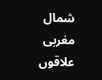شمال مغربی علاقوں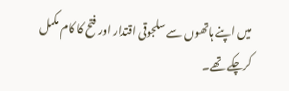میں اپنے ہاتھوں سے سلجوقی اقتدار اور فتح کا کام مکمل کرچکے تھے۔